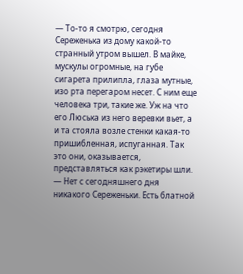— То-то я смотрю, сегодня Сереженька из дому какой-то странный утром вышел. В майке, мускулы огромные, на губе сигарета прилипла, глаза мутные, изо рта перегаром несет. С ним еще человека три, такие же. Уж на что его Люська из него веревки вьет, а и та стояла возле стенки какая-то пришибленная, испуганная. Так это они, оказывается, представляться как рэкетиры шли.
— Нет с сегодняшнего дня никакого Сереженьки. Есть блатной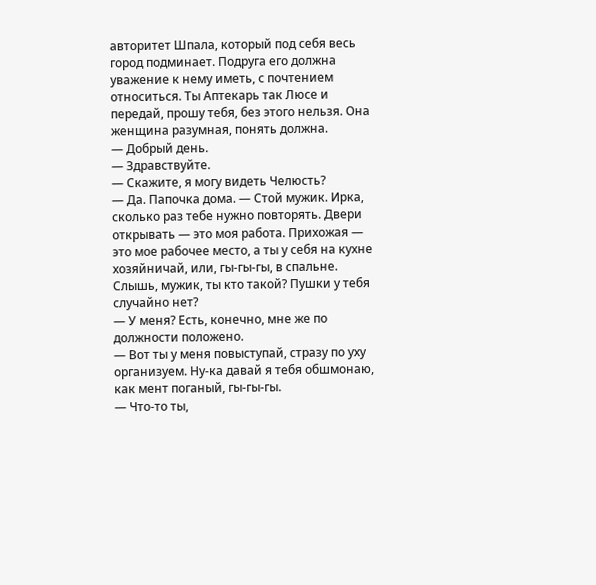авторитет Шпала, который под себя весь город подминает. Подруга его должна уважение к нему иметь, с почтением относиться. Ты Аптекарь так Люсе и передай, прошу тебя, без этого нельзя. Она женщина разумная, понять должна.
— Добрый день.
— Здравствуйте.
— Скажите, я могу видеть Челюсть?
— Да. Папочка дома. — Стой мужик. Ирка, сколько раз тебе нужно повторять. Двери открывать — это моя работа. Прихожая — это мое рабочее место, а ты у себя на кухне хозяйничай, или, гы-гы-гы, в спальне. Слышь, мужик, ты кто такой? Пушки у тебя случайно нет?
— У меня? Есть, конечно, мне же по должности положено.
— Вот ты у меня повыступай, стразу по уху организуем. Ну-ка давай я тебя обшмонаю, как мент поганый, гы-гы-гы.
— Что-то ты,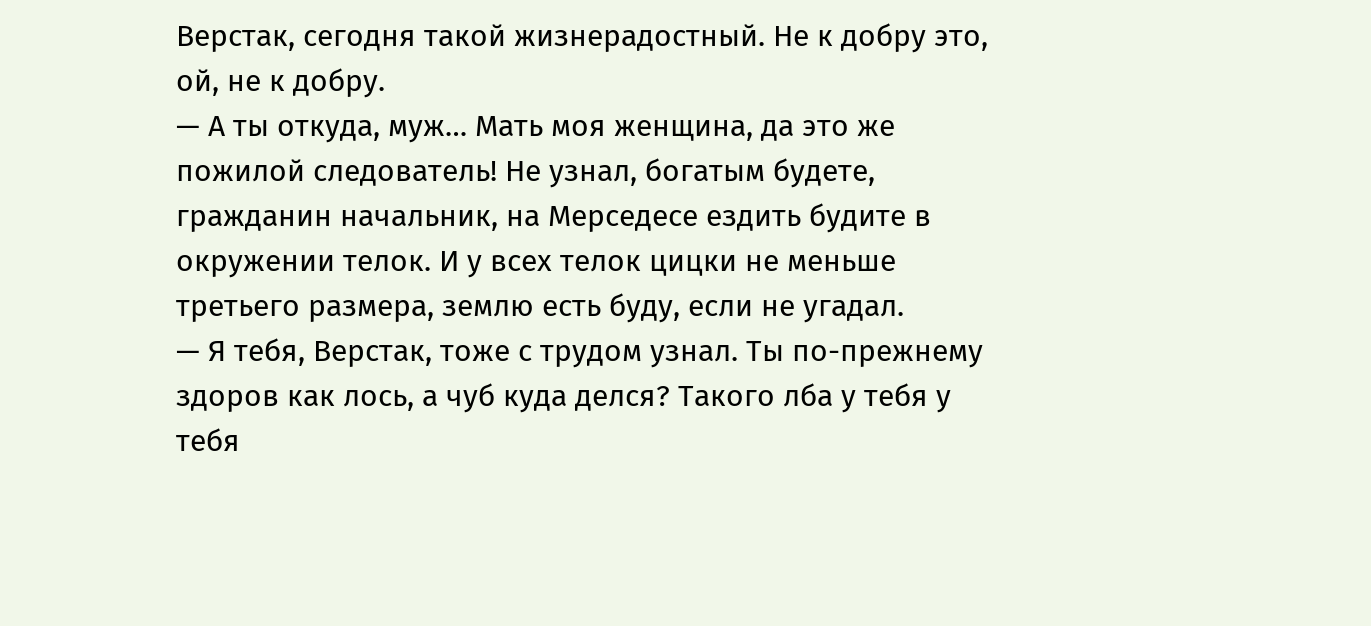Верстак, сегодня такой жизнерадостный. Не к добру это, ой, не к добру.
— А ты откуда, муж… Мать моя женщина, да это же пожилой следователь! Не узнал, богатым будете, гражданин начальник, на Мерседесе ездить будите в окружении телок. И у всех телок цицки не меньше третьего размера, землю есть буду, если не угадал.
— Я тебя, Верстак, тоже с трудом узнал. Ты по-прежнему здоров как лось, а чуб куда делся? Такого лба у тебя у тебя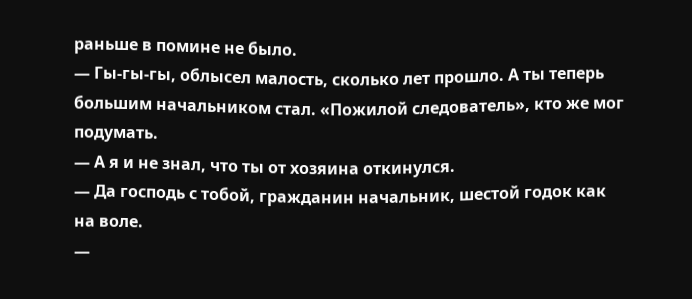раньше в помине не было.
— Гы-гы-гы, облысел малость, сколько лет прошло. А ты теперь большим начальником стал. «Пожилой следователь», кто же мог подумать.
— А я и не знал, что ты от хозяина откинулся.
— Да господь с тобой, гражданин начальник, шестой годок как на воле.
—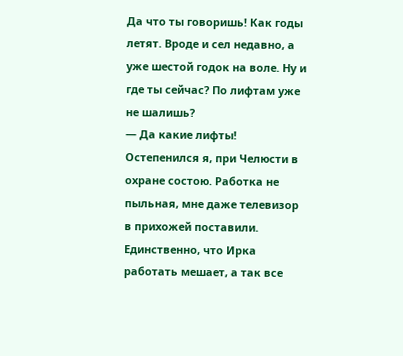Да что ты говоришь! Как годы летят. Вроде и сел недавно, а уже шестой годок на воле. Ну и где ты сейчас? По лифтам уже не шалишь?
— Да какие лифты! Остепенился я, при Челюсти в охране состою. Работка не пыльная, мне даже телевизор в прихожей поставили. Единственно, что Ирка работать мешает, а так все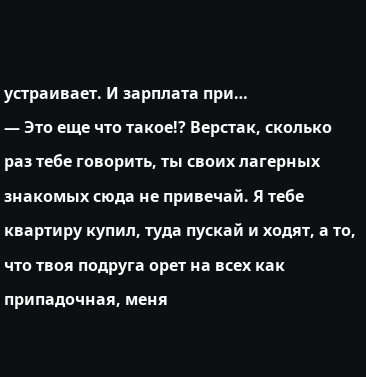устраивает. И зарплата при…
— Это еще что такое!? Верстак, сколько раз тебе говорить, ты своих лагерных знакомых сюда не привечай. Я тебе квартиру купил, туда пускай и ходят, а то, что твоя подруга орет на всех как припадочная, меня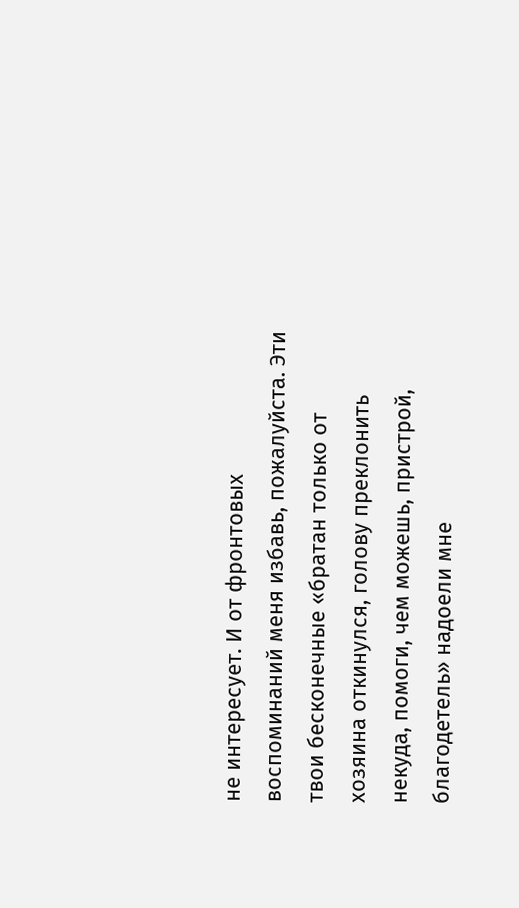не интересует. И от фронтовых воспоминаний меня избавь, пожалуйста. Эти твои бесконечные «братан только от хозяина откинулся, голову преклонить некуда, помоги, чем можешь, пристрой, благодетель» надоели мне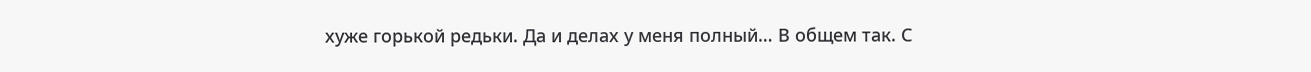хуже горькой редьки. Да и делах у меня полный… В общем так. С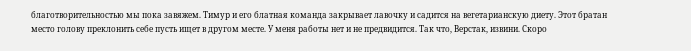благотворительностью мы пока завяжем. Тимур и его блатная команда закрывает лавочку и садится на вегетарианскую диету. Этот братан место голову преклонить себе пусть ищет в другом месте. У меня работы нет и не предвидится. Так что, Верстак, извини. Скоро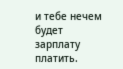и тебе нечем будет зарплату платить.